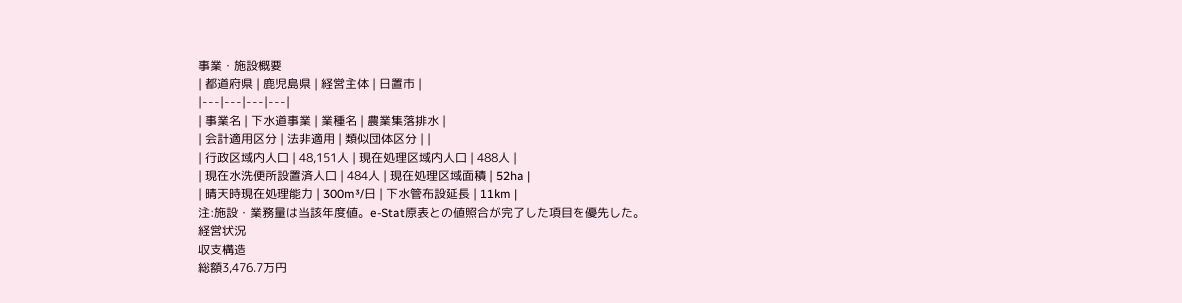事業・施設概要
| 都道府県 | 鹿児島県 | 経営主体 | 日置市 |
|---|---|---|---|
| 事業名 | 下水道事業 | 業種名 | 農業集落排水 |
| 会計適用区分 | 法非適用 | 類似団体区分 | |
| 行政区域内人口 | 48,151人 | 現在処理区域内人口 | 488人 |
| 現在水洗便所設置済人口 | 484人 | 現在処理区域面積 | 52ha |
| 晴天時現在処理能力 | 300m³/日 | 下水管布設延長 | 11km |
注:施設・業務量は当該年度値。e-Stat原表との値照合が完了した項目を優先した。
経営状況
収支構造
総額3,476.7万円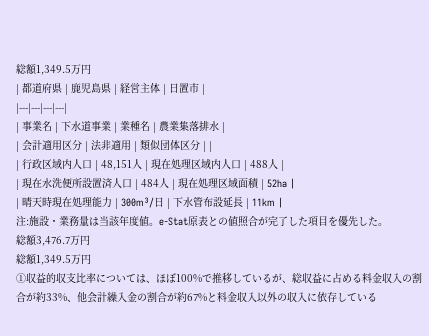総額1,349.5万円
| 都道府県 | 鹿児島県 | 経営主体 | 日置市 |
|---|---|---|---|
| 事業名 | 下水道事業 | 業種名 | 農業集落排水 |
| 会計適用区分 | 法非適用 | 類似団体区分 | |
| 行政区域内人口 | 48,151人 | 現在処理区域内人口 | 488人 |
| 現在水洗便所設置済人口 | 484人 | 現在処理区域面積 | 52ha |
| 晴天時現在処理能力 | 300m³/日 | 下水管布設延長 | 11km |
注:施設・業務量は当該年度値。e-Stat原表との値照合が完了した項目を優先した。
総額3,476.7万円
総額1,349.5万円
①収益的収支比率については、ほぼ100%で推移しているが、総収益に占める料金収入の割合が約33%、他会計繰入金の割合が約67%と料金収入以外の収入に依存している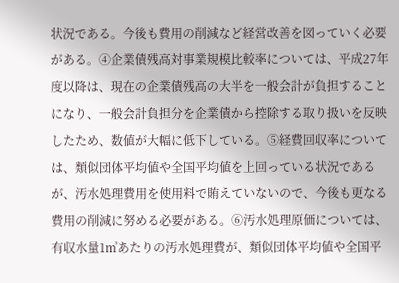状況である。今後も費用の削減など経営改善を図っていく必要がある。④企業債残高対事業規模比較率については、平成27年度以降は、現在の企業債残高の大半を一般会計が負担することになり、一般会計負担分を企業債から控除する取り扱いを反映したため、数値が大幅に低下している。⑤経費回収率については、類似団体平均値や全国平均値を上回っている状況であるが、汚水処理費用を使用料で賄えていないので、今後も更なる費用の削減に努める必要がある。⑥汚水処理原価については、有収水量1㎥あたりの汚水処理費が、類似団体平均値や全国平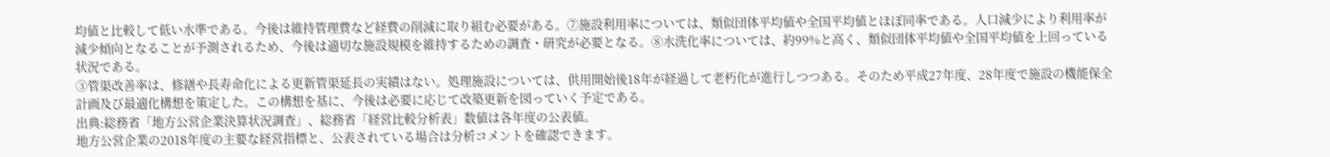均値と比較して低い水準である。今後は維持管理費など経費の削減に取り組む必要がある。⑦施設利用率については、類似団体平均値や全国平均値とほぼ同率である。人口減少により利用率が減少傾向となることが予測されるため、今後は適切な施設規模を維持するための調査・研究が必要となる。⑧水洗化率については、約99%と高く、類似団体平均値や全国平均値を上回っている状況である。
③管渠改善率は、修繕や長寿命化による更新管渠延長の実績はない。処理施設については、供用開始後18年が経過して老朽化が進行しつつある。そのため平成27年度、28年度で施設の機能保全計画及び最適化構想を策定した。この構想を基に、今後は必要に応じて改築更新を図っていく予定である。
出典:総務省「地方公営企業決算状況調査」、総務省「経営比較分析表」数値は各年度の公表値。
地方公営企業の2018年度の主要な経営指標と、公表されている場合は分析コメントを確認できます。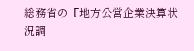総務省の『地方公営企業決算状況調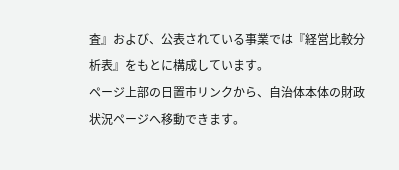査』および、公表されている事業では『経営比較分析表』をもとに構成しています。
ページ上部の日置市リンクから、自治体本体の財政状況ページへ移動できます。